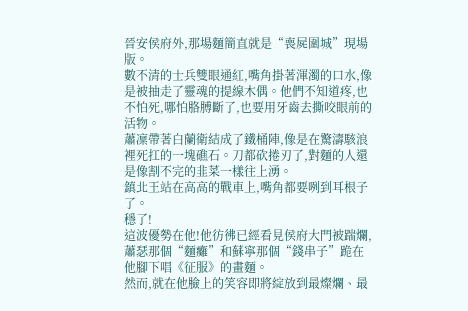晉安侯府外,那場麵簡直就是“喪屍圍城”現場版。
數不清的士兵雙眼通紅,嘴角掛著渾濁的口水,像是被抽走了靈魂的提線木偶。他們不知道疼,也不怕死,哪怕胳膊斷了,也要用牙齒去撕咬眼前的活物。
蕭凜帶著白蘭衛結成了鐵桶陣,像是在驚濤駭浪裡死扛的一塊礁石。刀都砍捲刃了,對麵的人還是像割不完的韭菜一樣往上湧。
鎮北王站在高高的戰車上,嘴角都要咧到耳根子了。
穩了!
這波優勢在他!他彷彿已經看見侯府大門被踹爛,蕭瑟那個“麵癱”和蘇寧那個“錢串子”跪在他腳下唱《征服》的畫麵。
然而,就在他臉上的笑容即將綻放到最燦爛、最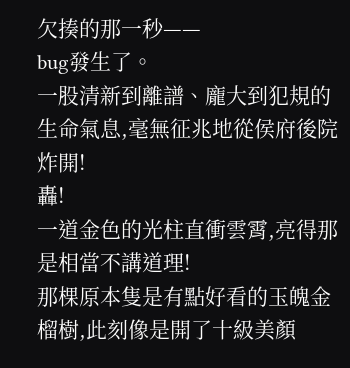欠揍的那一秒——
bug發生了。
一股清新到離譜、龐大到犯規的生命氣息,毫無征兆地從侯府後院炸開!
轟!
一道金色的光柱直衝雲霄,亮得那是相當不講道理!
那棵原本隻是有點好看的玉魄金榴樹,此刻像是開了十級美顏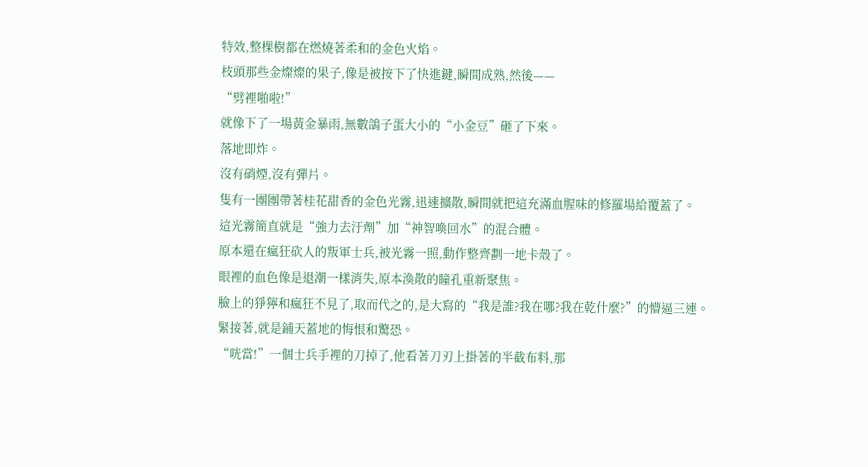特效,整棵樹都在燃燒著柔和的金色火焰。
枝頭那些金燦燦的果子,像是被按下了快進鍵,瞬間成熟,然後——
“劈裡啪啦!”
就像下了一場黃金暴雨,無數鴿子蛋大小的“小金豆”砸了下來。
落地即炸。
沒有硝煙,沒有彈片。
隻有一團團帶著桂花甜香的金色光霧,迅速擴散,瞬間就把這充滿血腥味的修羅場給覆蓋了。
這光霧簡直就是“強力去汙劑”加“神智喚回水”的混合體。
原本還在瘋狂砍人的叛軍士兵,被光霧一照,動作整齊劃一地卡殼了。
眼裡的血色像是退潮一樣消失,原本渙散的瞳孔重新聚焦。
臉上的猙獰和瘋狂不見了,取而代之的,是大寫的“我是誰?我在哪?我在乾什麼?”的懵逼三連。
緊接著,就是鋪天蓋地的悔恨和驚恐。
“咣當!”一個士兵手裡的刀掉了,他看著刀刃上掛著的半截布料,那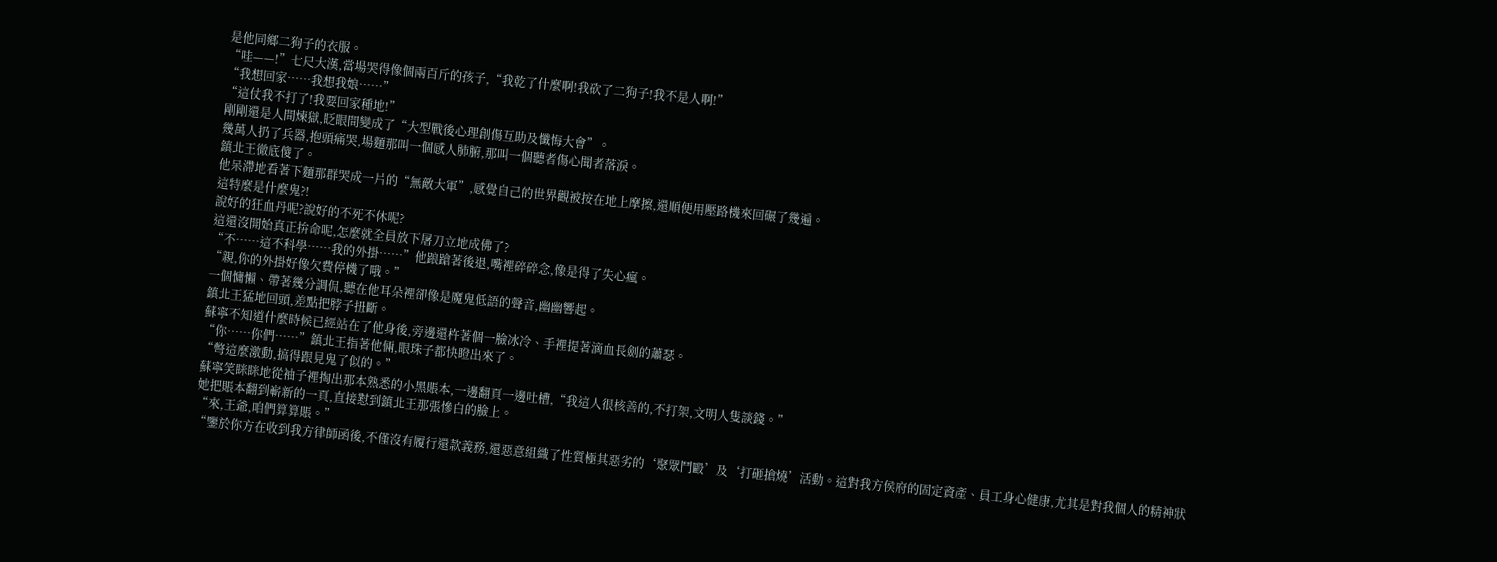是他同鄉二狗子的衣服。
“哇——!”七尺大漢,當場哭得像個兩百斤的孩子,“我乾了什麼啊!我砍了二狗子!我不是人啊!”
“我想回家……我想我娘……”
“這仗我不打了!我要回家種地!”
剛剛還是人間煉獄,眨眼間變成了“大型戰後心理創傷互助及懺悔大會”。
幾萬人扔了兵器,抱頭痛哭,場麵那叫一個感人肺腑,那叫一個聽者傷心聞者落淚。
鎮北王徹底傻了。
他呆滯地看著下麵那群哭成一片的“無敵大軍”,感覺自己的世界觀被按在地上摩擦,還順便用壓路機來回碾了幾遍。
這特麼是什麼鬼?!
說好的狂血丹呢?說好的不死不休呢?
這還沒開始真正拚命呢,怎麼就全員放下屠刀立地成佛了?
“不……這不科學……我的外掛……”他踉蹌著後退,嘴裡碎碎念,像是得了失心瘋。
“親,你的外掛好像欠費停機了哦。”
一個慵懶、帶著幾分調侃,聽在他耳朵裡卻像是魔鬼低語的聲音,幽幽響起。
鎮北王猛地回頭,差點把脖子扭斷。
蘇寧不知道什麼時候已經站在了他身後,旁邊還杵著個一臉冰冷、手裡提著滴血長劍的蕭瑟。
“你……你們……”鎮北王指著他倆,眼珠子都快瞪出來了。
“彆這麼激動,搞得跟見鬼了似的。”
蘇寧笑眯眯地從袖子裡掏出那本熟悉的小黑賬本,一邊翻頁一邊吐槽,“我這人很核善的,不打架,文明人隻談錢。”
她把賬本翻到嶄新的一頁,直接懟到鎮北王那張慘白的臉上。
“來,王爺,咱們算算賬。”
“鑒於你方在收到我方律師函後,不僅沒有履行還款義務,還惡意組織了性質極其惡劣的‘聚眾鬥毆’及‘打砸搶燒’活動。這對我方侯府的固定資產、員工身心健康,尤其是對我個人的精神狀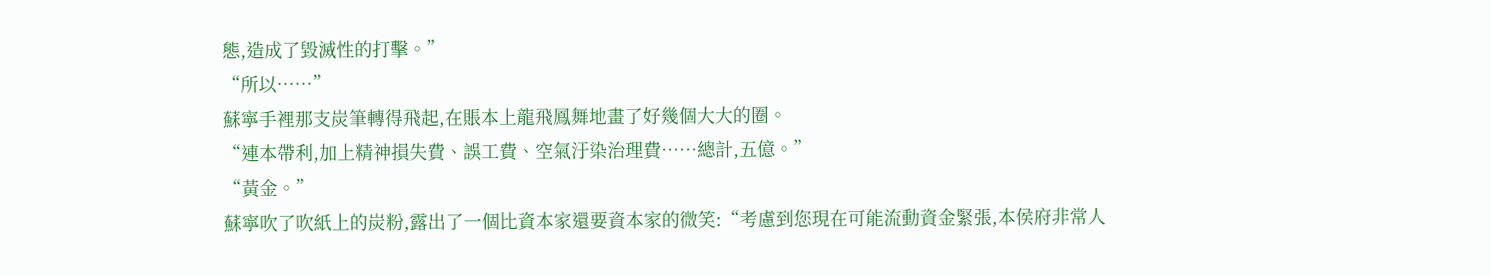態,造成了毀滅性的打擊。”
“所以……”
蘇寧手裡那支炭筆轉得飛起,在賬本上龍飛鳳舞地畫了好幾個大大的圈。
“連本帶利,加上精神損失費、誤工費、空氣汙染治理費……總計,五億。”
“黃金。”
蘇寧吹了吹紙上的炭粉,露出了一個比資本家還要資本家的微笑:“考慮到您現在可能流動資金緊張,本侯府非常人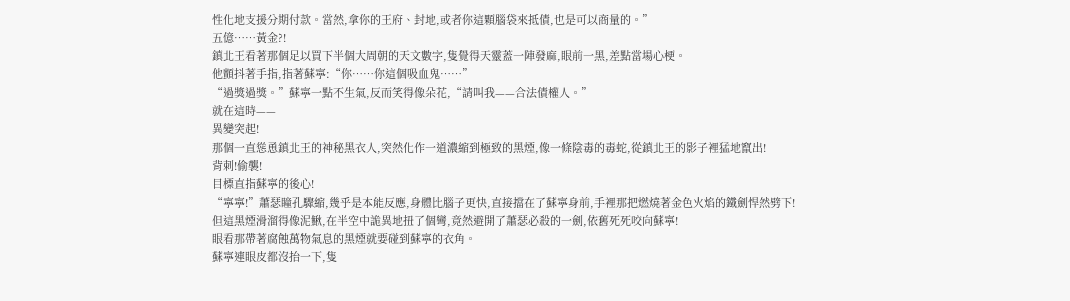性化地支援分期付款。當然,拿你的王府、封地,或者你這顆腦袋來抵債,也是可以商量的。”
五億……黃金?!
鎮北王看著那個足以買下半個大周朝的天文數字,隻覺得天靈蓋一陣發麻,眼前一黑,差點當場心梗。
他顫抖著手指,指著蘇寧:“你……你這個吸血鬼……”
“過獎過獎。”蘇寧一點不生氣,反而笑得像朵花,“請叫我——合法債權人。”
就在這時——
異變突起!
那個一直慫恿鎮北王的神秘黑衣人,突然化作一道濃縮到極致的黑煙,像一條陰毒的毒蛇,從鎮北王的影子裡猛地竄出!
背刺!偷襲!
目標直指蘇寧的後心!
“寧寧!”蕭瑟瞳孔驟縮,幾乎是本能反應,身體比腦子更快,直接擋在了蘇寧身前,手裡那把燃燒著金色火焰的鐵劍悍然劈下!
但這黑煙滑溜得像泥鰍,在半空中詭異地扭了個彎,竟然避開了蕭瑟必殺的一劍,依舊死死咬向蘇寧!
眼看那帶著腐蝕萬物氣息的黑煙就要碰到蘇寧的衣角。
蘇寧連眼皮都沒抬一下,隻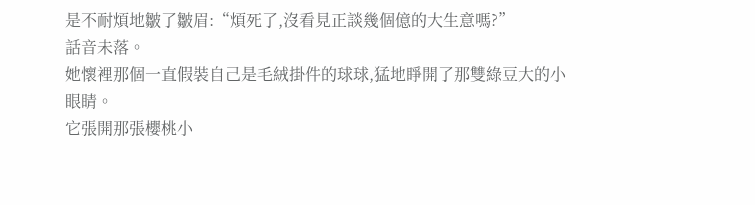是不耐煩地皺了皺眉:“煩死了,沒看見正談幾個億的大生意嗎?”
話音未落。
她懷裡那個一直假裝自己是毛絨掛件的球球,猛地睜開了那雙綠豆大的小眼睛。
它張開那張櫻桃小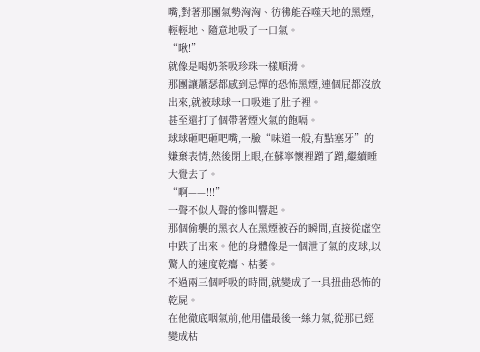嘴,對著那團氣勢洶洶、彷彿能吞噬天地的黑煙,輕輕地、隨意地吸了一口氣。
“啾!”
就像是喝奶茶吸珍珠一樣順滑。
那團讓蕭瑟都感到忌憚的恐怖黑煙,連個屁都沒放出來,就被球球一口吸進了肚子裡。
甚至還打了個帶著煙火氣的飽嗝。
球球砸吧砸吧嘴,一臉“味道一般,有點塞牙”的嫌棄表情,然後閉上眼,在蘇寧懷裡蹭了蹭,繼續睡大覺去了。
“啊——!!!”
一聲不似人聲的慘叫響起。
那個偷襲的黑衣人在黑煙被吞的瞬間,直接從虛空中跌了出來。他的身體像是一個泄了氣的皮球,以驚人的速度乾癟、枯萎。
不過兩三個呼吸的時間,就變成了一具扭曲恐怖的乾屍。
在他徹底咽氣前,他用儘最後一絲力氣,從那已經變成枯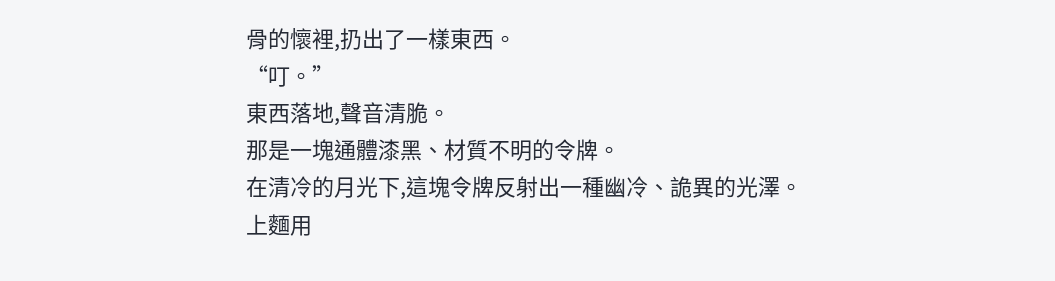骨的懷裡,扔出了一樣東西。
“叮。”
東西落地,聲音清脆。
那是一塊通體漆黑、材質不明的令牌。
在清冷的月光下,這塊令牌反射出一種幽冷、詭異的光澤。
上麵用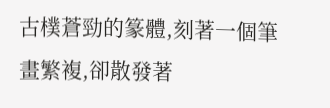古樸蒼勁的篆體,刻著一個筆畫繁複,卻散發著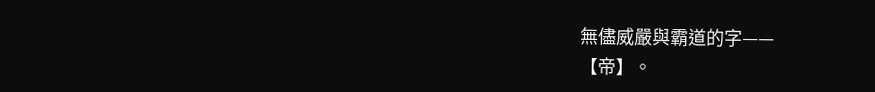無儘威嚴與霸道的字——
【帝】。